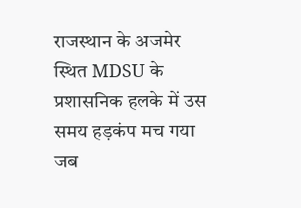राजस्थान के अजमेर स्थित MDSU के प्रशासनिक हलके में उस समय हड़कंप मच गया जब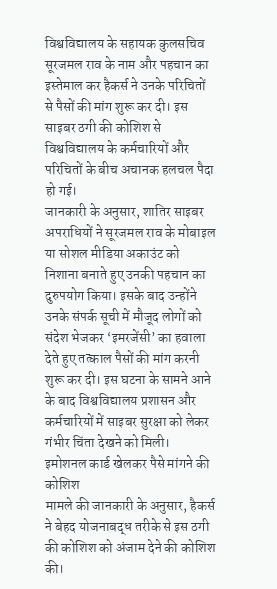विश्वविद्यालय के सहायक कुलसचिव सूरजमल राव के नाम और पहचान का इस्तेमाल कर हैकर्स ने उनके परिचितों से पैसों की मांग शुरू कर दी। इस साइबर ठगी की कोशिश से विश्वविद्यालय के कर्मचारियों और परिचितों के बीच अचानक हलचल पैदा हो गई।
जानकारी के अनुसार, शातिर साइबर अपराधियों ने सूरजमल राव के मोबाइल या सोशल मीडिया अकाउंट को निशाना बनाते हुए उनकी पहचान का दुरुपयोग किया। इसके बाद उन्होंने उनके संपर्क सूची में मौजूद लोगों को संदेश भेजकर ‘इमरजेंसी’ का हवाला देते हुए तत्काल पैसों की मांग करनी शुरू कर दी। इस घटना के सामने आने के बाद विश्वविद्यालय प्रशासन और कर्मचारियों में साइबर सुरक्षा को लेकर गंभीर चिंता देखने को मिली।
इमोशनल कार्ड खेलकर पैसे मांगने की कोशिश
मामले की जानकारी के अनुसार, हैकर्स ने बेहद योजनाबद्ध तरीके से इस ठगी की कोशिश को अंजाम देने की कोशिश की।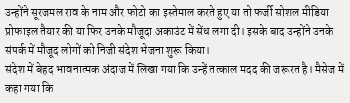उन्होंने सूरजमल राव के नाम और फोटो का इस्तेमाल करते हुए या तो फर्जी सोशल मीडिया प्रोफाइल तैयार की या फिर उनके मौजूदा अकाउंट में सेंध लगा दी। इसके बाद उन्होंने उनके संपर्क में मौजूद लोगों को निजी संदेश भेजना शुरू किया।
संदेश में बेहद भावनात्मक अंदाज में लिखा गया कि उन्हें तत्काल मदद की जरूरत है। मैसेज में कहा गया कि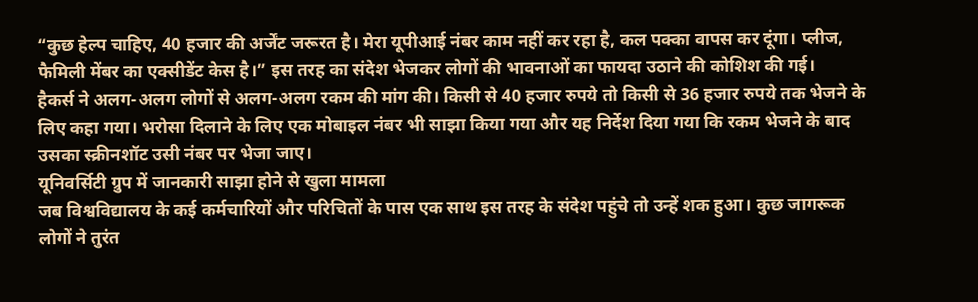“कुछ हेल्प चाहिए, 40 हजार की अर्जेंट जरूरत है। मेरा यूपीआई नंबर काम नहीं कर रहा है, कल पक्का वापस कर दूंगा। प्लीज, फैमिली मेंबर का एक्सीडेंट केस है।” इस तरह का संदेश भेजकर लोगों की भावनाओं का फायदा उठाने की कोशिश की गई।
हैकर्स ने अलग-अलग लोगों से अलग-अलग रकम की मांग की। किसी से 40 हजार रुपये तो किसी से 36 हजार रुपये तक भेजने के लिए कहा गया। भरोसा दिलाने के लिए एक मोबाइल नंबर भी साझा किया गया और यह निर्देश दिया गया कि रकम भेजने के बाद उसका स्क्रीनशॉट उसी नंबर पर भेजा जाए।
यूनिवर्सिटी ग्रुप में जानकारी साझा होने से खुला मामला
जब विश्वविद्यालय के कई कर्मचारियों और परिचितों के पास एक साथ इस तरह के संदेश पहुंचे तो उन्हें शक हुआ। कुछ जागरूक लोगों ने तुरंत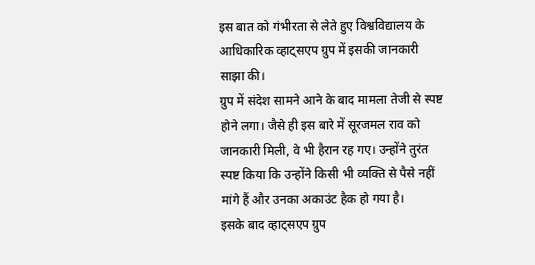इस बात को गंभीरता से लेते हुए विश्वविद्यालय के आधिकारिक व्हाट्सएप ग्रुप में इसकी जानकारी साझा की।
ग्रुप में संदेश सामने आने के बाद मामला तेजी से स्पष्ट होने लगा। जैसे ही इस बारे में सूरजमल राव को जानकारी मिली, वे भी हैरान रह गए। उन्होंने तुरंत स्पष्ट किया कि उन्होंने किसी भी व्यक्ति से पैसे नहीं मांगे हैं और उनका अकाउंट हैक हो गया है।
इसके बाद व्हाट्सएप ग्रुप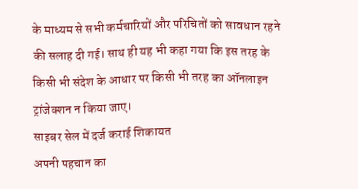के माध्यम से सभी कर्मचारियों और परिचितों को सावधान रहने की सलाह दी गई। साथ ही यह भी कहा गया कि इस तरह के किसी भी संदेश के आधार पर किसी भी तरह का ऑनलाइन ट्रांजेक्शन न किया जाए।
साइबर सेल में दर्ज कराई शिकायत
अपनी पहचान का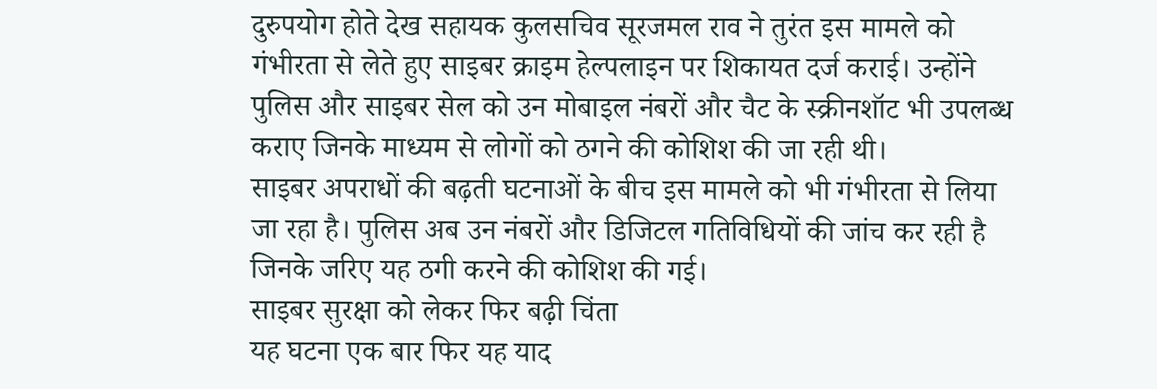दुरुपयोग होते देख सहायक कुलसचिव सूरजमल राव ने तुरंत इस मामले को गंभीरता से लेते हुए साइबर क्राइम हेल्पलाइन पर शिकायत दर्ज कराई। उन्होंने पुलिस और साइबर सेल को उन मोबाइल नंबरों और चैट के स्क्रीनशॉट भी उपलब्ध कराए जिनके माध्यम से लोगों को ठगने की कोशिश की जा रही थी।
साइबर अपराधों की बढ़ती घटनाओं के बीच इस मामले को भी गंभीरता से लिया जा रहा है। पुलिस अब उन नंबरों और डिजिटल गतिविधियों की जांच कर रही है जिनके जरिए यह ठगी करने की कोशिश की गई।
साइबर सुरक्षा को लेकर फिर बढ़ी चिंता
यह घटना एक बार फिर यह याद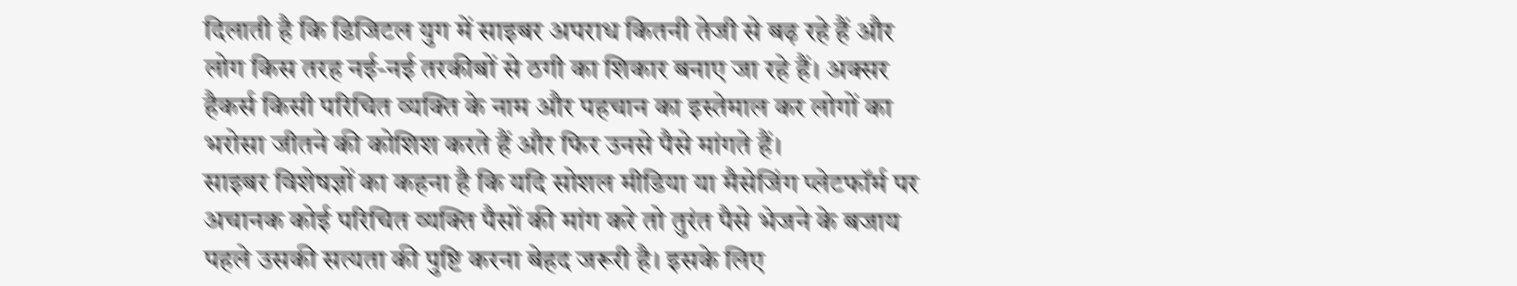दिलाती है कि डिजिटल युग में साइबर अपराध कितनी तेजी से बढ़ रहे हैं और लोग किस तरह नई-नई तरकीबों से ठगी का शिकार बनाए जा रहे हैं। अक्सर हैकर्स किसी परिचित व्यक्ति के नाम और पहचान का इस्तेमाल कर लोगों का भरोसा जीतने की कोशिश करते हैं और फिर उनसे पैसे मांगते हैं।
साइबर विशेषज्ञों का कहना है कि यदि सोशल मीडिया या मैसेजिंग प्लेटफॉर्म पर अचानक कोई परिचित व्यक्ति पैसों की मांग करे तो तुरंत पैसे भेजने के बजाय पहले उसकी सत्यता की पुष्टि करना बेहद जरूरी है। इसके लिए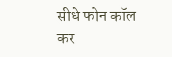सीधे फोन कॉल कर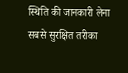स्थिति की जानकारी लेना सबसे सुरक्षित तरीका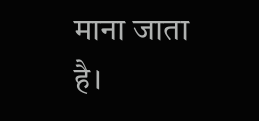माना जाता है।